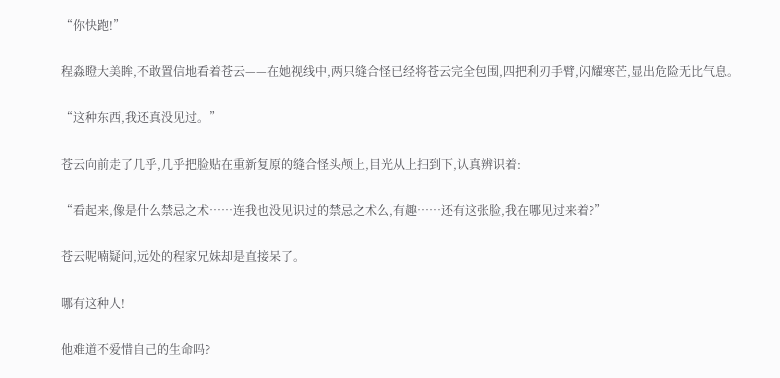“你快跑!”

程淼瞪大美眸,不敢置信地看着苍云——在她视线中,两只缝合怪已经将苍云完全包围,四把利刃手臂,闪耀寒芒,显出危险无比气息。

“这种东西,我还真没见过。”

苍云向前走了几乎,几乎把脸贴在重新复原的缝合怪头颅上,目光从上扫到下,认真辨识着:

“看起来,像是什么禁忌之术……连我也没见识过的禁忌之术么,有趣……还有这张脸,我在哪见过来着?”

苍云呢喃疑问,远处的程家兄妹却是直接呆了。

哪有这种人!

他难道不爱惜自己的生命吗?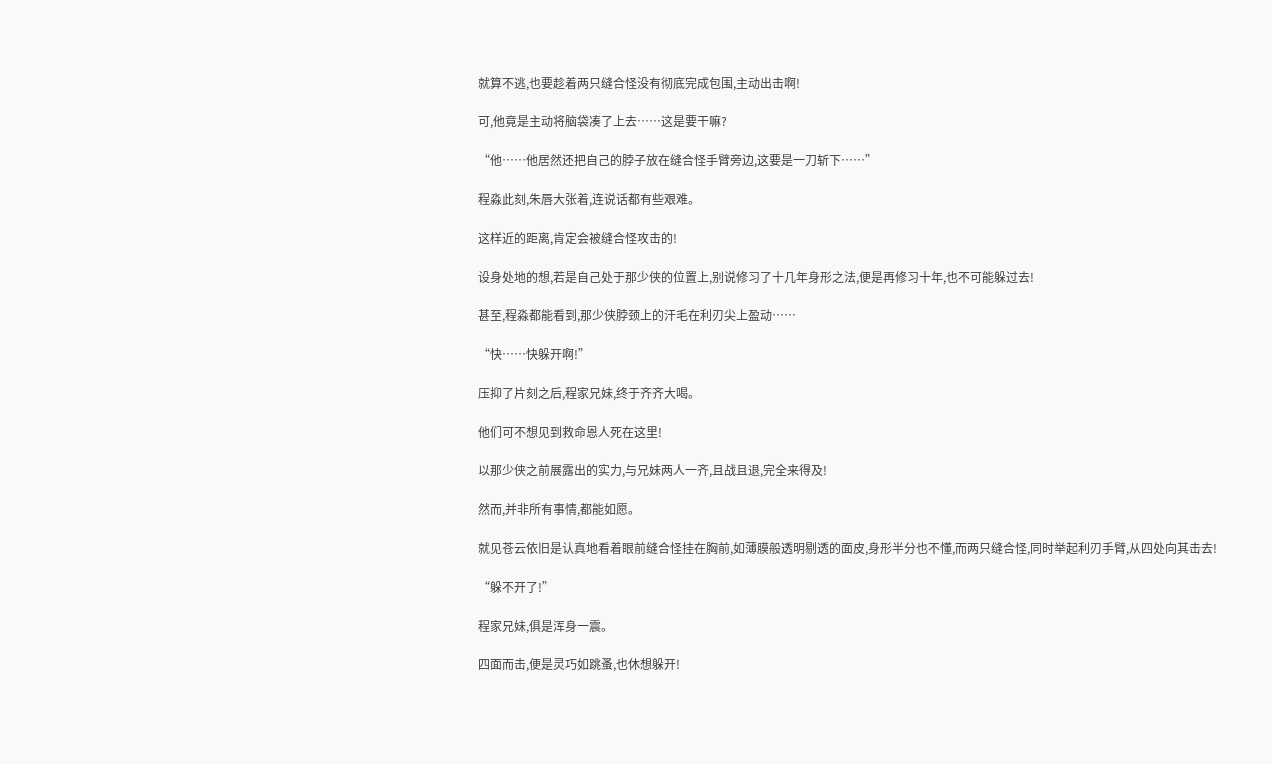就算不逃,也要趁着两只缝合怪没有彻底完成包围,主动出击啊!

可,他竟是主动将脑袋凑了上去……这是要干嘛?

“他……他居然还把自己的脖子放在缝合怪手臂旁边,这要是一刀斩下……”

程淼此刻,朱唇大张着,连说话都有些艰难。

这样近的距离,肯定会被缝合怪攻击的!

设身处地的想,若是自己处于那少侠的位置上,别说修习了十几年身形之法,便是再修习十年,也不可能躲过去!

甚至,程淼都能看到,那少侠脖颈上的汗毛在利刃尖上盈动……

“快……快躲开啊!”

压抑了片刻之后,程家兄妹,终于齐齐大喝。

他们可不想见到救命恩人死在这里!

以那少侠之前展露出的实力,与兄妹两人一齐,且战且退,完全来得及!

然而,并非所有事情,都能如愿。

就见苍云依旧是认真地看着眼前缝合怪挂在胸前,如薄膜般透明剔透的面皮,身形半分也不懂,而两只缝合怪,同时举起利刃手臂,从四处向其击去!

“躲不开了!”

程家兄妹,俱是浑身一震。

四面而击,便是灵巧如跳蚤,也休想躲开!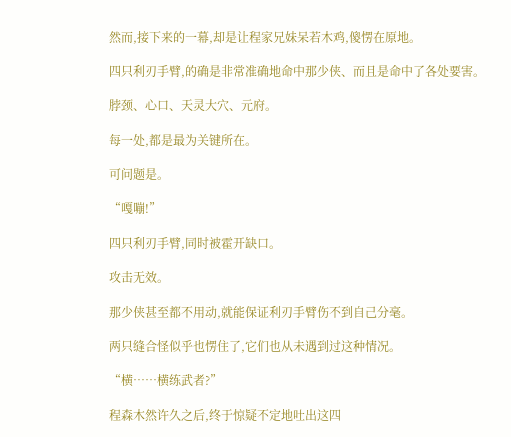然而,接下来的一幕,却是让程家兄妹呆若木鸡,傻愣在原地。

四只利刃手臂,的确是非常准确地命中那少侠、而且是命中了各处要害。

脖颈、心口、天灵大穴、元府。

每一处,都是最为关键所在。

可问题是。

“嘎嘣!”

四只利刃手臂,同时被霍开缺口。

攻击无效。

那少侠甚至都不用动,就能保证利刃手臂伤不到自己分毫。

两只缝合怪似乎也愣住了,它们也从未遇到过这种情况。

“横……横练武者?”

程森木然许久之后,终于惊疑不定地吐出这四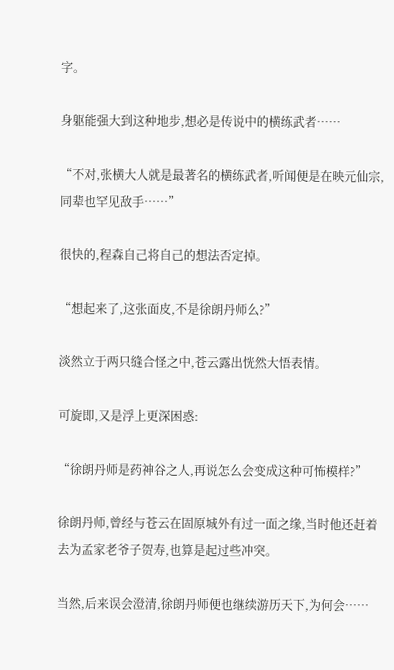字。

身躯能强大到这种地步,想必是传说中的横练武者……

“不对,张横大人就是最著名的横练武者,听闻便是在映元仙宗,同辈也罕见敌手……”

很快的,程森自己将自己的想法否定掉。

“想起来了,这张面皮,不是徐朗丹师么?”

淡然立于两只缝合怪之中,苍云露出恍然大悟表情。

可旋即,又是浮上更深困惑:

“徐朗丹师是药神谷之人,再说怎么会变成这种可怖模样?”

徐朗丹师,曾经与苍云在固原城外有过一面之缘,当时他还赶着去为孟家老爷子贺寿,也算是起过些冲突。

当然,后来误会澄清,徐朗丹师便也继续游历天下,为何会……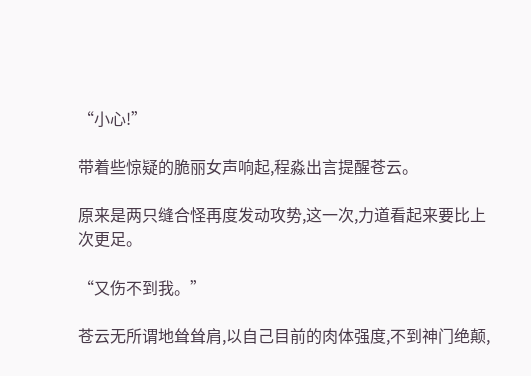“小心!”

带着些惊疑的脆丽女声响起,程淼出言提醒苍云。

原来是两只缝合怪再度发动攻势,这一次,力道看起来要比上次更足。

“又伤不到我。”

苍云无所谓地耸耸肩,以自己目前的肉体强度,不到神门绝颠,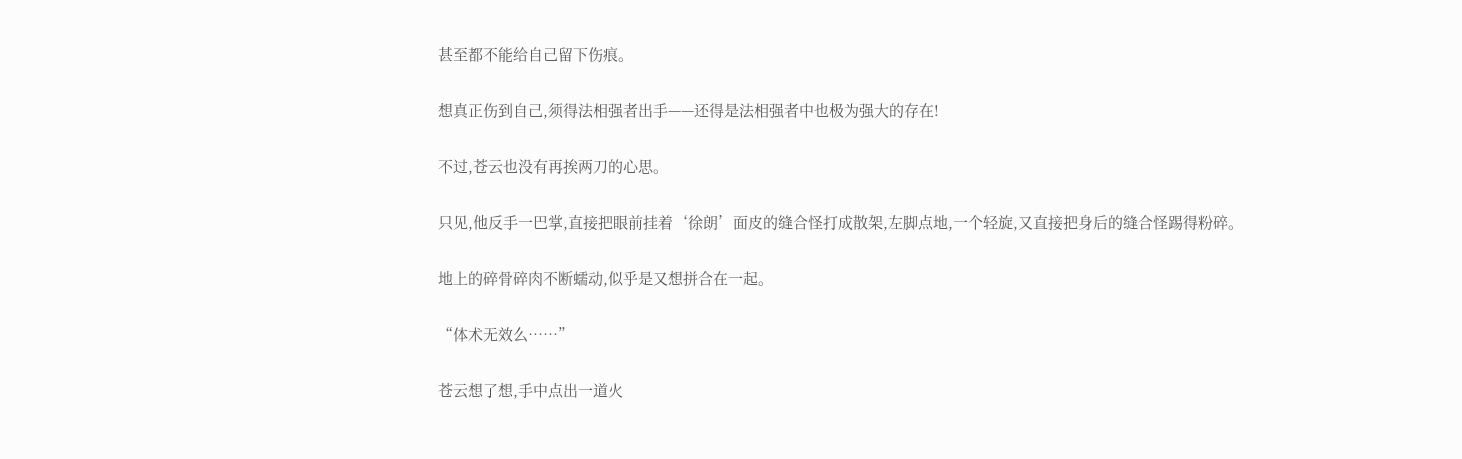甚至都不能给自己留下伤痕。

想真正伤到自己,须得法相强者出手——还得是法相强者中也极为强大的存在!

不过,苍云也没有再挨两刀的心思。

只见,他反手一巴掌,直接把眼前挂着‘徐朗’面皮的缝合怪打成散架,左脚点地,一个轻旋,又直接把身后的缝合怪踢得粉碎。

地上的碎骨碎肉不断蠕动,似乎是又想拼合在一起。

“体术无效么……”

苍云想了想,手中点出一道火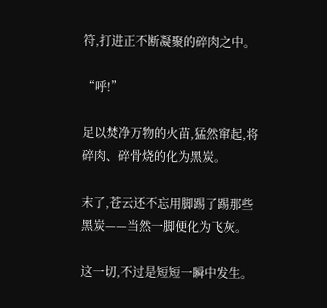符,打进正不断凝聚的碎肉之中。

“呼!”

足以焚净万物的火苗,猛然窜起,将碎肉、碎骨烧的化为黑炭。

末了,苍云还不忘用脚踢了踢那些黑炭——当然一脚便化为飞灰。

这一切,不过是短短一瞬中发生。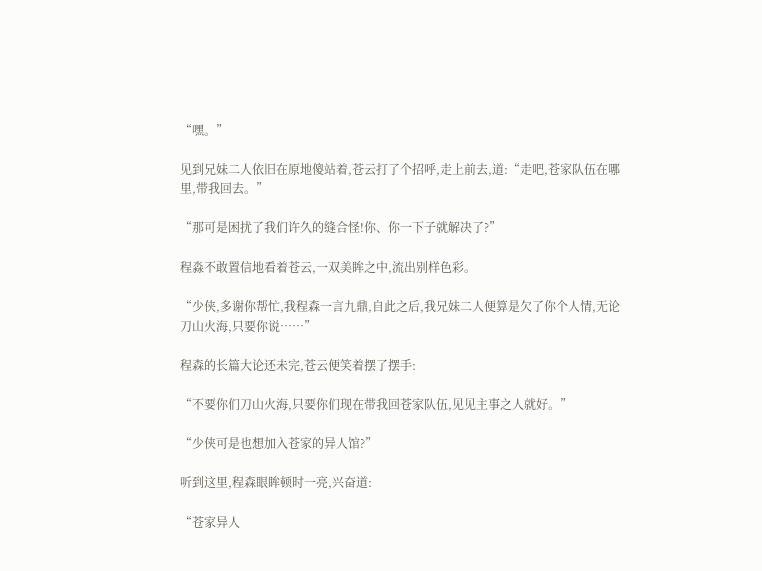“嘿。”

见到兄妹二人依旧在原地傻站着,苍云打了个招呼,走上前去,道:“走吧,苍家队伍在哪里,带我回去。”

“那可是困扰了我们许久的缝合怪!你、你一下子就解决了?”

程淼不敢置信地看着苍云,一双美眸之中,流出别样色彩。

“少侠,多谢你帮忙,我程森一言九鼎,自此之后,我兄妹二人便算是欠了你个人情,无论刀山火海,只要你说……”

程森的长篇大论还未完,苍云便笑着摆了摆手:

“不要你们刀山火海,只要你们现在带我回苍家队伍,见见主事之人就好。”

“少侠可是也想加入苍家的异人馆?”

听到这里,程森眼眸顿时一亮,兴奋道:

“苍家异人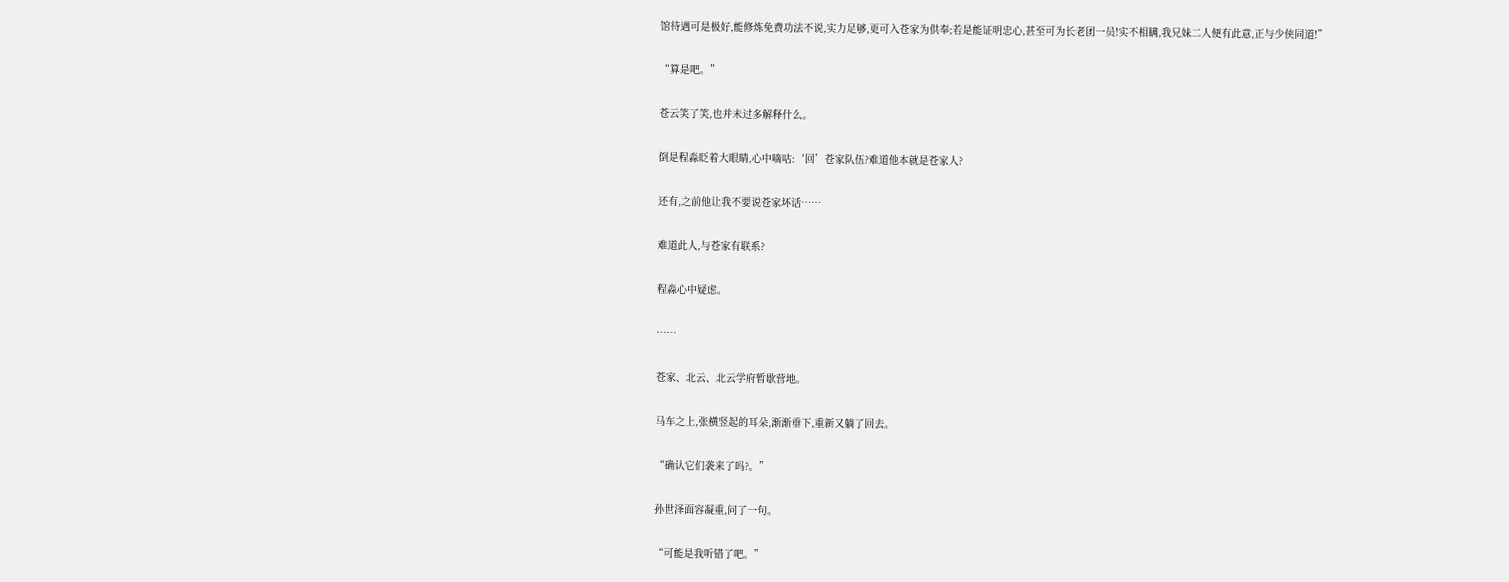馆待遇可是极好,能修炼免费功法不说,实力足够,更可入苍家为供奉;若是能证明忠心,甚至可为长老团一员!实不相瞒,我兄妹二人便有此意,正与少侠同道!”

“算是吧。”

苍云笑了笑,也并未过多解释什么。

倒是程淼眨着大眼睛,心中嘀咕:‘回’苍家队伍?难道他本就是苍家人?

还有,之前他让我不要说苍家坏话……

难道此人,与苍家有联系?

程淼心中疑虑。

……

苍家、北云、北云学府暂歇营地。

马车之上,张横竖起的耳朵,渐渐垂下,重新又躺了回去。

“确认它们袭来了吗?。”

孙世泽面容凝重,问了一句。

“可能是我听错了吧。”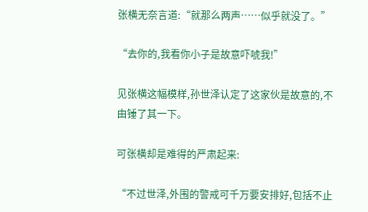张横无奈言道:“就那么两声……似乎就没了。”

“去你的,我看你小子是故意吓唬我!”

见张横这幅模样,孙世泽认定了这家伙是故意的,不由锤了其一下。

可张横却是难得的严肃起来:

“不过世泽,外围的警戒可千万要安排好,包括不止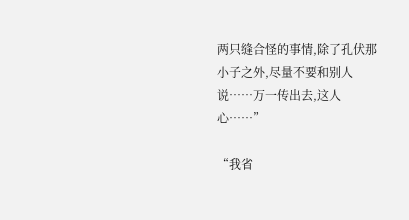两只缝合怪的事情,除了孔伏那小子之外,尽量不要和别人说……万一传出去,这人心……”

“我省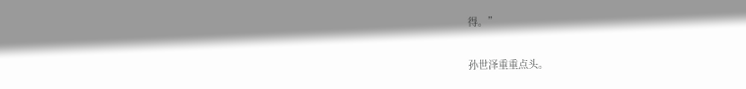得。”

孙世泽重重点头。